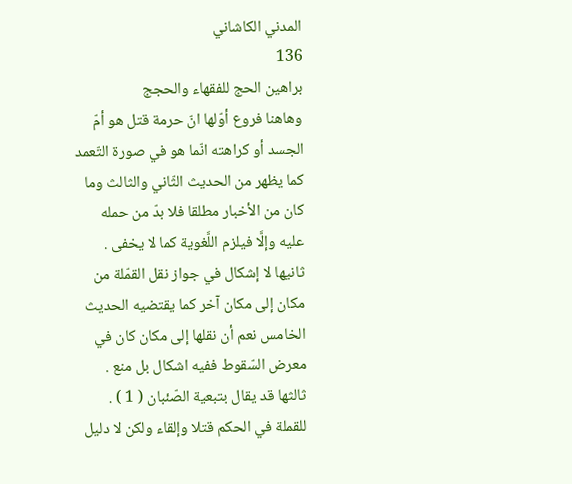المدني الكاشاني
136
براهين الحج للفقهاء والحجج
وهاهنا فروع أوّلها انّ حرمة قتل هو أمّ الجسد أو كراهته انّما هو في صورة التّعمد كما يظهر من الحديث الثّاني والثالث وما كان من الأخبار مطلقا فلا بدّ من حمله عليه وإلَّا فيلزم اللَّغوية كما لا يخفى . ثانيها لا إشكال في جواز نقل القمّلة من مكان إلى مكان آخر كما يقتضيه الحديث الخامس نعم أن نقلها إلى مكان كان في معرض السّقوط ففيه اشكال بل منع . ثالثها قد يقال بتبعية الصّئبان ( 1 ) . للقملة في الحكم قتلا وإلقاء ولكن لا دليل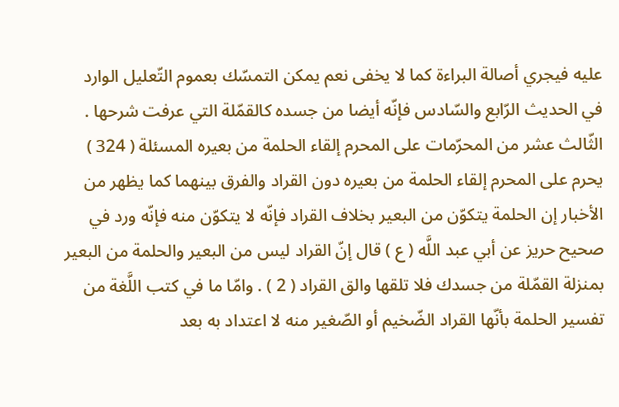عليه فيجري أصالة البراءة كما لا يخفى نعم يمكن التمسّك بعموم التّعليل الوارد في الحديث الرّابع والسّادس فإنّه أيضا من جسده كالقمّلة التي عرفت شرحها . الثّالث عشر من المحرّمات على المحرم إلقاء الحلمة من بعيره المسئلة ( 324 ) يحرم على المحرم إلقاء الحلمة من بعيره دون القراد والفرق بينهما كما يظهر من الأخبار إن الحلمة يتكوّن من البعير بخلاف القراد فإنّه لا يتكوّن منه فإنّه ورد في صحيح حريز عن أبي عبد اللَّه ( ع ) قال إنّ القراد ليس من البعير والحلمة من البعير بمنزلة القمّلة من جسدك فلا تلقها والق القراد ( 2 ) . وامّا ما في كتب اللَّغة من تفسير الحلمة بأنّها القراد الضّخيم أو الصّغير منه لا اعتداد به بعد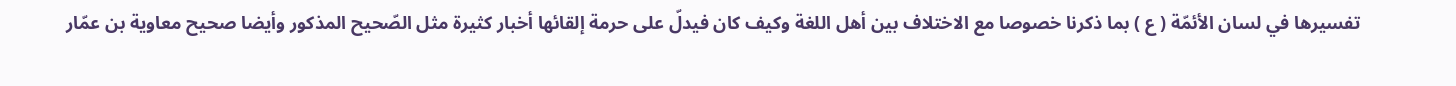تفسيرها في لسان الأئمّة ( ع ) بما ذكرنا خصوصا مع الاختلاف بين أهل اللغة وكيف كان فيدلّ على حرمة إلقائها أخبار كثيرة مثل الصّحيح المذكور وأيضا صحيح معاوية بن عمّار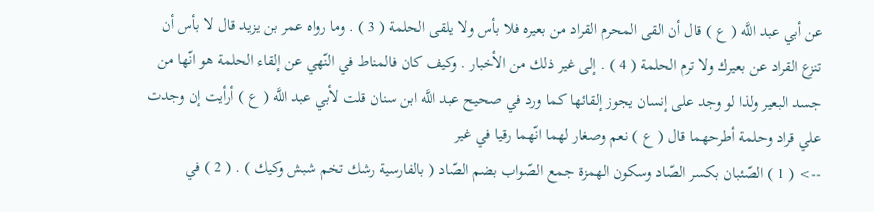عن أبي عبد اللَّه ( ع ) قال أن القى المحرم القراد من بعيره فلا بأس ولا يلقى الحلمة ( 3 ) . وما رواه عمر بن يزيد قال لا بأس أن تنزع القراد عن بعيرك ولا ترم الحلمة ( 4 ) . إلى غير ذلك من الأخبار . وكيف كان فالمناط في النّهي عن إلقاء الحلمة هو انّها من جسد البعير ولذا لو وجد على إنسان يجوز إلقائها كما ورد في صحيح عبد اللَّه ابن سنان قلت لأبي عبد اللَّه ( ع ) أرأيت إن وجدت علي قراد وحلمة أطرحهما قال ( ع ) نعم وصغار لهما انّهما رقيا في غير
--> ( 1 ) الصّئبان بكسر الصّاد وسكون الهمزة جمع الصّواب بضم الصّاد ( بالفارسية رشك تخم شبش وكيك ) . ( 2 ) في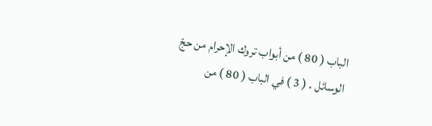الباب ( 80 ) من أبواب تروك الإحرام من حجّ الوسائل . ( 3 ) في الباب ( 80 ) من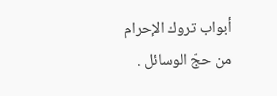أبواب تروك الإحرام من حجّ الوسائل .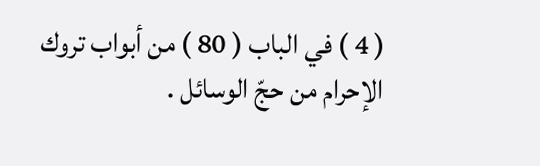( 4 ) في الباب ( 80 ) من أبواب تروك الإحرام من حجّ الوسائل .